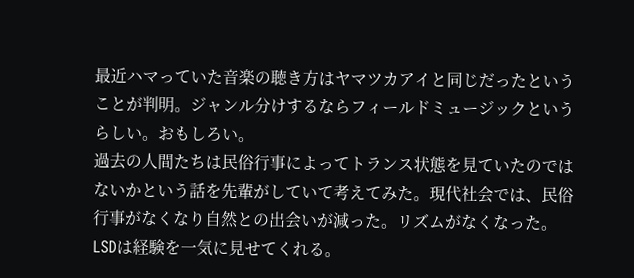最近ハマっていた音楽の聴き方はヤマツカアイと同じだったということが判明。ジャンル分けするならフィールドミュージックというらしい。おもしろい。
過去の人間たちは民俗行事によってトランス状態を見ていたのではないかという話を先輩がしていて考えてみた。現代社会では、民俗行事がなくなり自然との出会いが減った。リズムがなくなった。
LSDは経験を一気に見せてくれる。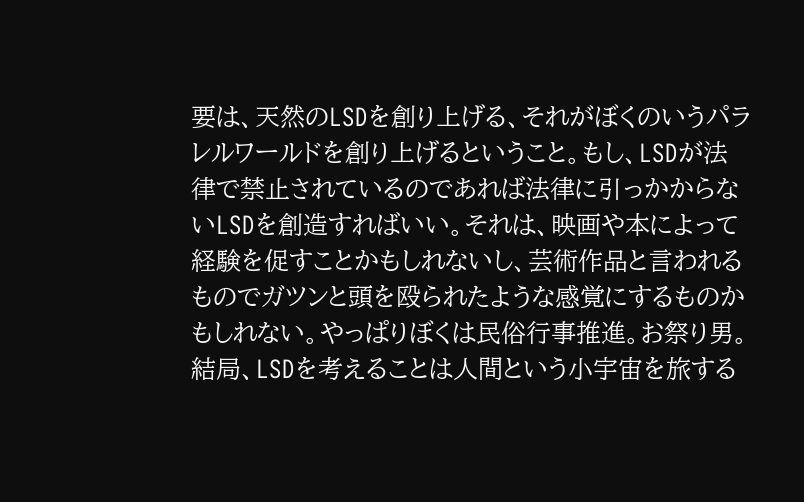要は、天然のLSDを創り上げる、それがぼくのいうパラレルワールドを創り上げるということ。もし、LSDが法律で禁止されているのであれば法律に引っかからないLSDを創造すればいい。それは、映画や本によって経験を促すことかもしれないし、芸術作品と言われるものでガツンと頭を殴られたような感覚にするものかもしれない。やっぱりぼくは民俗行事推進。お祭り男。結局、LSDを考えることは人間という小宇宙を旅する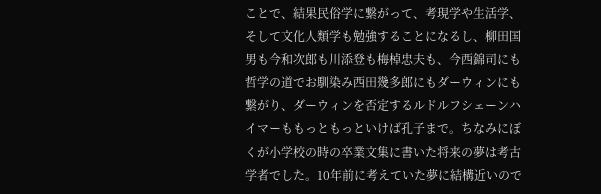ことで、結果民俗学に繋がって、考現学や生活学、そして文化人類学も勉強することになるし、柳田国男も今和次郎も川添登も梅棹忠夫も、今西錦司にも哲学の道でお馴染み西田幾多郎にもダーウィンにも繋がり、ダーウィンを否定するルドルフシェーンハイマーももっともっといけば孔子まで。ちなみにぼくが小学校の時の卒業文集に書いた将来の夢は考古学者でした。10年前に考えていた夢に結構近いので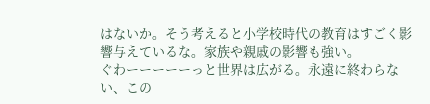はないか。そう考えると小学校時代の教育はすごく影響与えているな。家族や親戚の影響も強い。
ぐわーーーーーっと世界は広がる。永遠に終わらない、この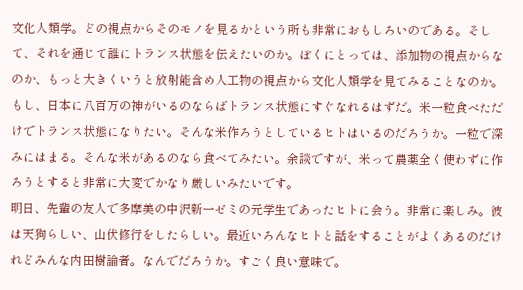文化人類学。どの視点からそのモノを見るかという所も非常におもしろいのである。そして、それを通じて誰にトランス状態を伝えたいのか。ぼくにとっては、添加物の視点からなのか、もっと大きくいうと放射能含め人工物の視点から文化人類学を見てみることなのか。
もし、日本に八百万の神がいるのならばトランス状態にすぐなれるはずだ。米一粒食べただけでトランス状態になりたい。そんな米作ろうとしているヒトはいるのだろうか。一粒で深みにはまる。そんな米があるのなら食べてみたい。余談ですが、米って農薬全く使わずに作ろうとすると非常に大変でかなり厳しいみたいです。
明日、先輩の友人で多摩美の中沢新一ゼミの元学生であったヒトに会う。非常に楽しみ。彼は天狗らしい、山伏修行をしたらしい。最近いろんなヒトと話をすることがよくあるのだけれどみんな内田樹論者。なんでだろうか。すごく良い意味で。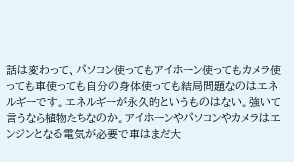話は変わって、パソコン使ってもアイホーン使ってもカメラ使っても車使っても自分の身体使っても結局問題なのはエネルギーです。エネルギーが永久的というものはない。強いて言うなら植物たちなのか。アイホーンやパソコンやカメラはエンジンとなる電気が必要で車はまだ大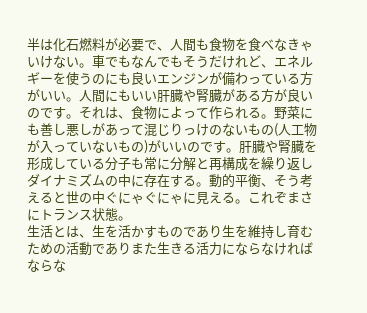半は化石燃料が必要で、人間も食物を食べなきゃいけない。車でもなんでもそうだけれど、エネルギーを使うのにも良いエンジンが備わっている方がいい。人間にもいい肝臓や腎臓がある方が良いのです。それは、食物によって作られる。野菜にも善し悪しがあって混じりっけのないもの(人工物が入っていないもの)がいいのです。肝臓や腎臓を形成している分子も常に分解と再構成を繰り返しダイナミズムの中に存在する。動的平衡、そう考えると世の中ぐにゃぐにゃに見える。これぞまさにトランス状態。
生活とは、生を活かすものであり生を維持し育むための活動でありまた生きる活力にならなければならな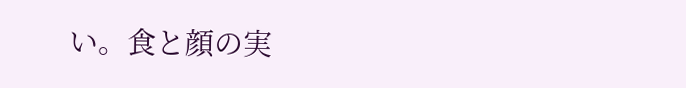い。食と顔の実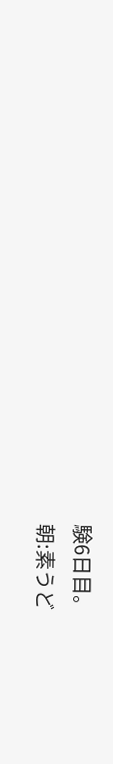験6日目。
朝:素うど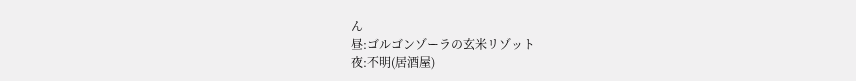ん
昼:ゴルゴンゾーラの玄米リゾット
夜:不明(居酒屋)